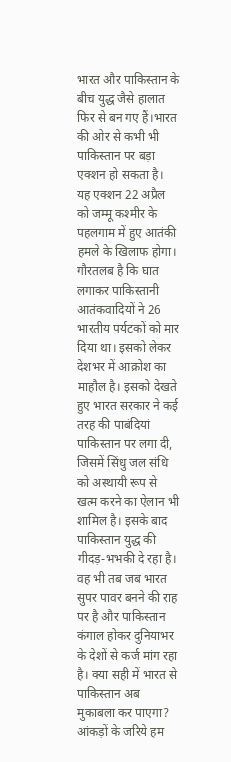भारत और पाकिस्तान के बीच युद्ध जैसे हालात फिर से बन गए हैं।भारत की ओर से कभी भी पाकिस्तान पर बड़ा एक्शन हो सकता है। यह एक्शन 22 अप्रैल को जम्मू कश्मीर के पहलगाम में हुए आतंकी हमले के खिलाफ होगा। गौरतलब है कि घात लगाकर पाकिस्तानी आतंकवादियों ने 26 भारतीय पर्यटकों को मार दिया था। इसको लेकर देशभर में आक्रोश का माहौल है। इसको देखते हुए भारत सरकार ने कई तरह की पाबंदियां पाकिस्तान पर लगा दी, जिसमें सिंधु जल संधि को अस्थायी रूप से खत्म करने का ऐलान भी शामिल है। इसके बाद पाकिस्तान युद्ध की गीदड़-भभकी दे रहा है। वह भी तब जब भारत सुपर पावर बनने की राह पर है और पाकिस्तान कंगाल होकर दुनियाभर के देशों से कर्ज मांग रहा है। क्या सही में भारत से पाकिस्तान अब मुकाबला कर पाएगा? आंकड़ों के जरिये हम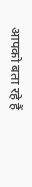आपको बता रहे हैं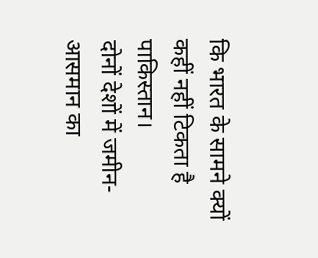कि भारत के सामने क्यों कहीं नहीं टिकता है पाकिस्तान।
दोनों देशों में जमीन-आसमान का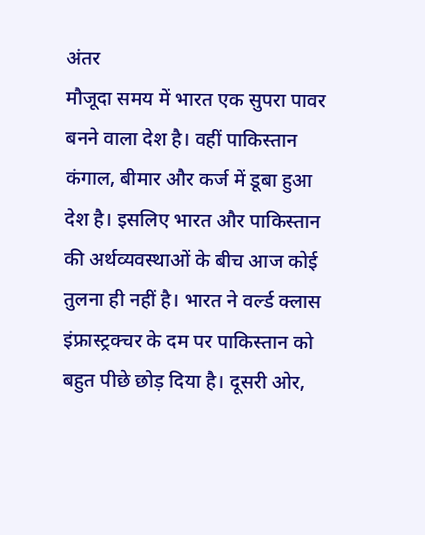अंतर
मौजूदा समय में भारत एक सुपरा पावर बनने वाला देश है। वहीं पाकिस्तान कंगाल, बीमार और कर्ज में डूबा हुआ देश है। इसलिए भारत और पाकिस्तान की अर्थव्यवस्थाओं के बीच आज कोई तुलना ही नहीं है। भारत ने वर्ल्ड क्लास इंफ्रास्ट्रक्चर के दम पर पाकिस्तान को बहुत पीछे छोड़ दिया है। दूसरी ओर,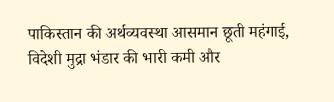पाकिस्तान की अर्थव्यवस्था आसमान छूती महंगाई, विदेशी मुद्रा भंडार की भारी कमी और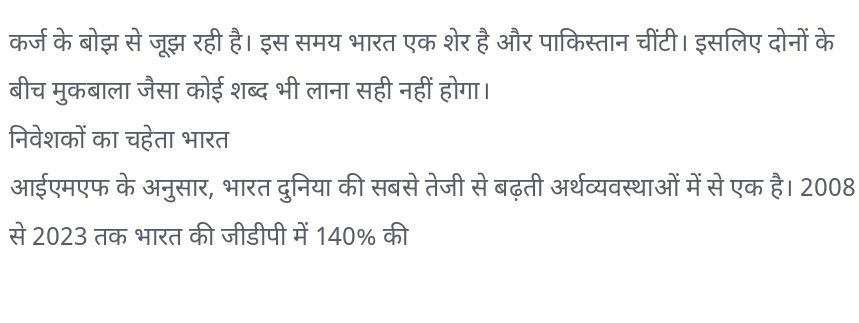कर्ज के बोझ से जूझ रही है। इस समय भारत एक शेर है और पाकिस्तान चींटी। इसलिए दोनों के बीच मुकबाला जैसा कोई शब्द भी लाना सही नहीं होगा।
निवेशकों का चहेता भारत
आईएमएफ के अनुसार, भारत दुनिया की सबसे तेजी से बढ़ती अर्थव्यवस्थाओं में से एक है। 2008 से 2023 तक भारत की जीडीपी में 140% की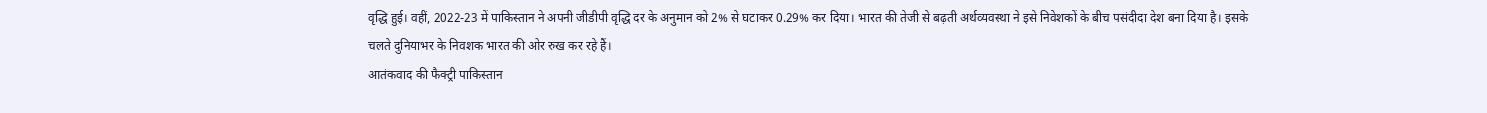वृद्धि हुई। वहीं, 2022-23 में पाकिस्तान ने अपनी जीडीपी वृद्धि दर के अनुमान को 2% से घटाकर 0.29% कर दिया। भारत की तेजी से बढ़ती अर्थव्यवस्था ने इसे निवेशकों के बीच पसंदीदा देश बना दिया है। इसके चलते दुनियाभर के निवशक भारत की ओर रुख कर रहे हैं।
आतंकवाद की फैक्ट्री पाकिस्तान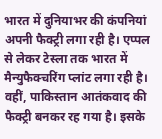भारत में दुनियाभर की कंपनियां अपनी फैक्ट्री लगा रही है। एप्पल से लेकर टेस्ला तक भारत में मैन्युफैक्चरिंग प्लांट लगा रही है। वहीं, पाकिस्तान आतंकवाद की फैक्ट्री बनकर रह गया है। इसके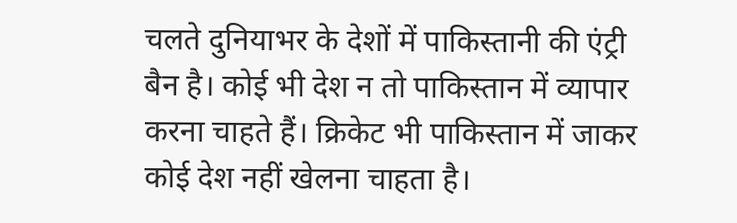चलते दुनियाभर के देशों में पाकिस्तानी की एंट्री बैन है। कोई भी देश न तो पाकिस्तान में व्यापार करना चाहते हैं। क्रिकेट भी पाकिस्तान में जाकर कोई देश नहीं खेलना चाहता है।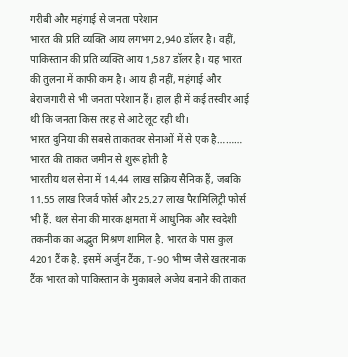गरीबी और महंगाई से जनता परेशान
भारत की प्रति व्यक्ति आय लगभग 2,940 डॉलर है। वहीं, पाकिस्तान की प्रति व्यक्ति आय 1,587 डॉलर है। यह भारत की तुलना में काफी कम है। आय ही नहीं, महंगाई और बेराजगारी से भी जनता परेशान हैं। हाल ही में कई तस्वीर आई थी कि जनता किस तरह से आटे लूट रही थी।
भारत दुनिया की सबसे ताकतवर सेनाओं में से एक है………
भारत की ताकत जमीन से शुरू होती है
भारतीय थल सेना में 14.44 लाख सक्रिय सैनिक हैं, जबकि 11.55 लाख रिजर्व फोर्स और 25.27 लाख पैरामिलिट्री फोर्स भी हैं. थल सेना की मारक क्षमता में आधुनिक और स्वदेशी तकनीक का अद्भुत मिश्रण शामिल है. भारत के पास कुल 4201 टैंक है. इसमें अर्जुन टैंक, T-90 भीष्म जैसे खतरनाक टैंक भारत को पाकिस्तान के मुकाबले अजेय बनाने की ताकत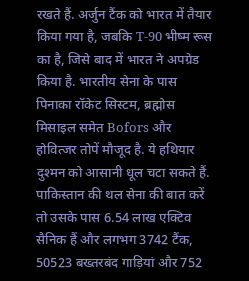रखते हैं. अर्जुन टैंक को भारत में तैयार किया गया है, जबकि T-90 भीष्म रूस का है, जिसे बाद में भारत ने अपग्रेड किया है. भारतीय सेना के पास पिनाका रॉकेट सिस्टम, ब्रह्मोस मिसाइल समेत Bofors और होवित्जर तोपें मौजूद है. ये हथियार दुश्मन को आसानी धूल चटा सकते हैं.
पाकिस्तान की थल सेना की बात करें तो उसके पास 6.54 लाख एक्टिव सैनिक हैं और लगभग 3742 टैंक, 50523 बख्तरबंद गाड़ियां और 752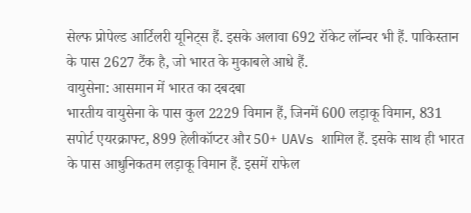सेल्फ प्रोपेल्ड आर्टिलरी यूनिट्स हैं. इसके अलावा 692 रॉकेट लॉन्चर भी हैं. पाकिस्तान के पास 2627 टैंक है, जो भारत के मुकाबले आधे हैं.
वायुसेना: आसमान में भारत का दबदबा
भारतीय वायुसेना के पास कुल 2229 विमान हैं, जिनमें 600 लड़ाकू विमान, 831 सपोर्ट एयरक्राफ्ट, 899 हेलीकॉप्टर और 50+ UAVs शामिल हैं. इसके साथ ही भारत के पास आधुनिकतम लड़ाकू विमान हैं. इसमें राफेल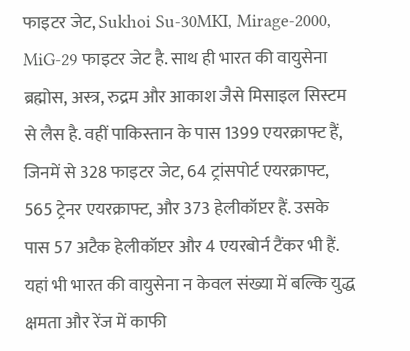फाइटर जेट, Sukhoi Su-30MKI, Mirage-2000, MiG-29 फाइटर जेट है. साथ ही भारत की वायुसेना ब्रह्मोस, अस्त्र, रुद्रम और आकाश जैसे मिसाइल सिस्टम से लैस है. वहीं पाकिस्तान के पास 1399 एयरक्राफ्ट हैं, जिनमें से 328 फाइटर जेट, 64 ट्रांसपोर्ट एयरक्राफ्ट, 565 ट्रेनर एयरक्राफ्ट, और 373 हेलीकॉप्टर हैं. उसके पास 57 अटैक हेलीकॉप्टर और 4 एयरबोर्न टैंकर भी हैं. यहां भी भारत की वायुसेना न केवल संख्या में बल्कि युद्ध क्षमता और रेंज में काफी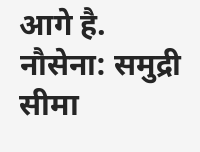आगे है.
नौसेना: समुद्री सीमा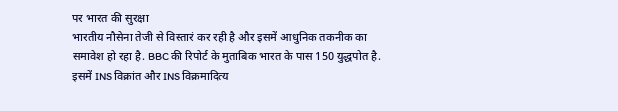पर भारत की सुरक्षा
भारतीय नौसेना तेजी से विस्तारं कर रही है और इसमें आधुनिक तकनीक का समावेश हो रहा है. BBC की रिपोर्ट के मुताबिक भारत के पास 150 युद्धपोत है. इसमें INS विक्रांत और INS विक्रमादित्य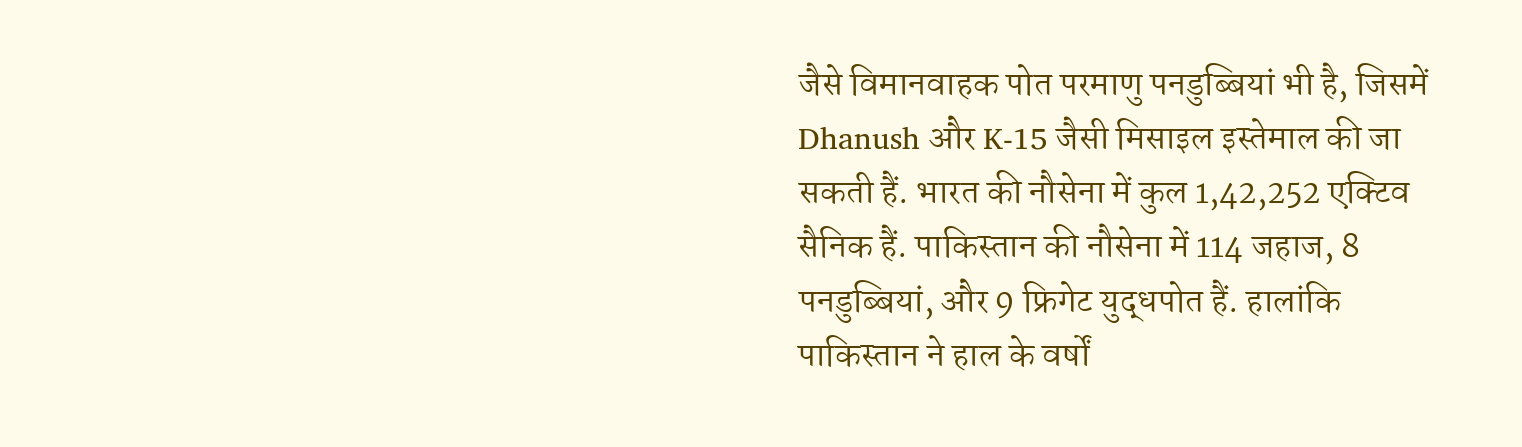जैसे विमानवाहक पोत परमाणु पनडुब्बियां भी है, जिसमें Dhanush और K-15 जैसी मिसाइल इस्तेमाल की जा सकती हैं. भारत की नौसेना में कुल 1,42,252 एक्टिव सैनिक हैं. पाकिस्तान की नौसेना में 114 जहाज, 8 पनडुब्बियां, और 9 फ्रिगेट युद्धपोत हैं. हालांकि पाकिस्तान ने हाल के वर्षों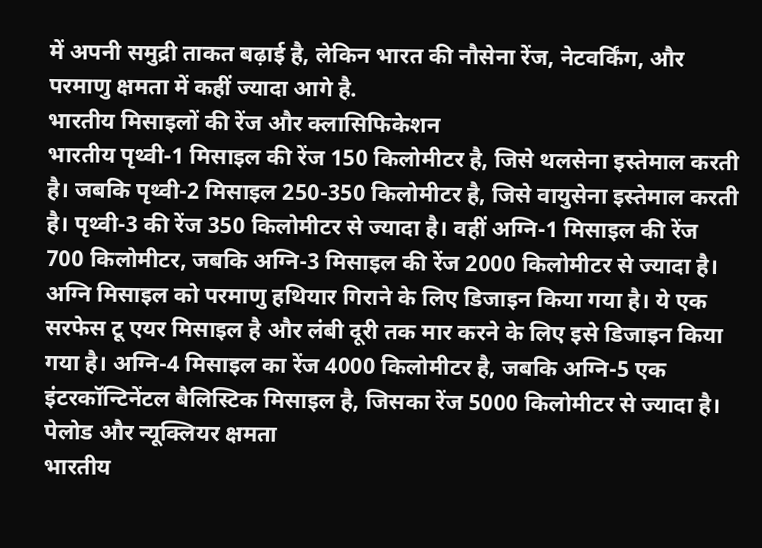में अपनी समुद्री ताकत बढ़ाई है, लेकिन भारत की नौसेना रेंज, नेटवर्किंग, और परमाणु क्षमता में कहीं ज्यादा आगे है.
भारतीय मिसाइलों की रेंज और क्लासिफिकेशन
भारतीय पृथ्वी-1 मिसाइल की रेंज 150 किलोमीटर है, जिसे थलसेना इस्तेमाल करती है। जबकि पृथ्वी-2 मिसाइल 250-350 किलोमीटर है, जिसे वायुसेना इस्तेमाल करती है। पृथ्वी-3 की रेंज 350 किलोमीटर से ज्यादा है। वहीं अग्नि-1 मिसाइल की रेंज 700 किलोमीटर, जबकि अग्नि-3 मिसाइल की रेंज 2000 किलोमीटर से ज्यादा है। अग्नि मिसाइल को परमाणु हथियार गिराने के लिए डिजाइन किया गया है। ये एक सरफेस टू एयर मिसाइल है और लंबी दूरी तक मार करने के लिए इसे डिजाइन किया गया है। अग्नि-4 मिसाइल का रेंज 4000 किलोमीटर है, जबकि अग्नि-5 एक इंटरकॉन्टिनेंटल बैलिस्टिक मिसाइल है, जिसका रेंज 5000 किलोमीटर से ज्यादा है।
पेलोड और न्यूक्लियर क्षमता
भारतीय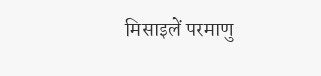मिसाइलें परमाणु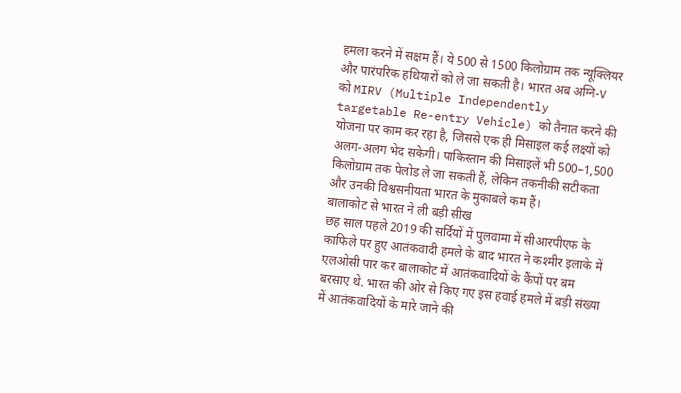हमला करने में सक्षम हैं। ये 500 से 1500 किलोग्राम तक न्यूक्लियर और पारंपरिक हथियारों को ले जा सकती है। भारत अब अग्नि-V को MIRV (Multiple Independently targetable Re-entry Vehicle) को तैनात करने की योजना पर काम कर रहा है, जिससे एक ही मिसाइल कई लक्ष्यों को अलग-अलग भेद सकेगी। पाकिस्तान की मिसाइलें भी 500–1,500 किलोग्राम तक पेलोड ले जा सकती हैं, लेकिन तकनीकी सटीकता और उनकी विश्वसनीयता भारत के मुकाबले कम हैं।
बालाकोट से भारत ने ली बड़ी सीख
छह साल पहले 2019 की सर्दियों में पुलवामा में सीआरपीएफ के काफिले पर हुए आतंकवादी हमले के बाद भारत ने कश्मीर इलाके में एलओसी पार कर बालाकोट में आतंकवादियों के कैंपों पर बम बरसाए थे. भारत की ओर से किए गए इस हवाई हमले में बड़ी संख्या में आतंकवादियों के मारे जाने की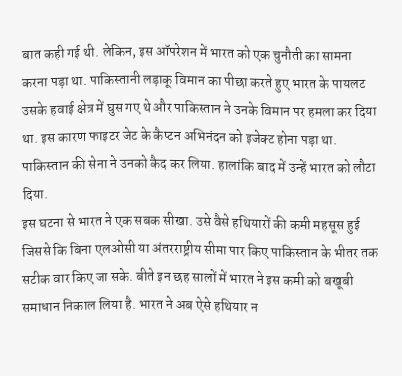बात कही गई थी. लेकिन, इस ऑपरेशन में भारत को एक चुनौती का सामना करना पड़ा था. पाकिस्तानी लड़ाकू विमान का पीछा करते हुए भारत के पायलट उसके हवाई क्षेत्र में घुस गए थे और पाकिस्तान ने उनके विमान पर हमला कर दिया था. इस कारण फाइटर जेट के कैप्टन अभिनंदन को इजेक्ट होना पड़ा था. पाकिस्तान की सेना ने उनको कैद कर लिया. हालांकि बाद में उन्हें भारत को लौटा दिया.
इस घटना से भारत ने एक सबक सीखा. उसे वैसे हथियारों की कमी महसूस हुई जिससे कि बिना एलओसी या अंतरराष्ट्रीय सीमा पार किए पाकिस्तान के भीतर तक सटीक वार किए जा सके. बीते इन छह सालों में भारत ने इस कमी को बखूबी समाधान निकाल लिया है. भारत ने अब ऐसे हथियार न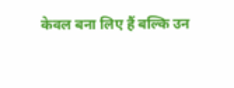केवल बना लिए हैं बल्कि उन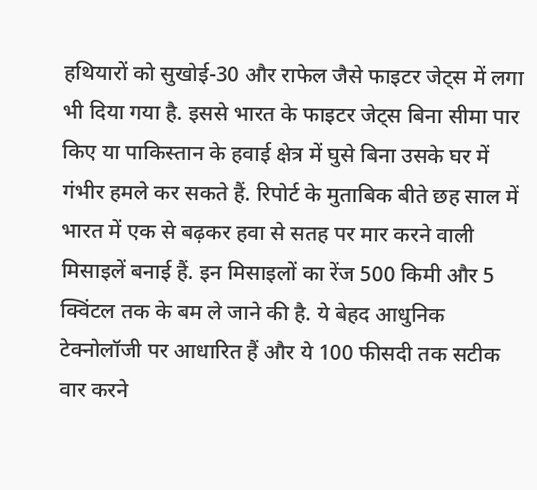हथियारों को सुखोई-30 और राफेल जैसे फाइटर जेट्स में लगा भी दिया गया है. इससे भारत के फाइटर जेट्स बिना सीमा पार किए या पाकिस्तान के हवाई क्षेत्र में घुसे बिना उसके घर में गंभीर हमले कर सकते हैं. रिपोर्ट के मुताबिक बीते छह साल में भारत में एक से बढ़कर हवा से सतह पर मार करने वाली मिसाइलें बनाई हैं. इन मिसाइलों का रेंज 500 किमी और 5 क्विंटल तक के बम ले जाने की है. ये बेहद आधुनिक टेक्नोलॉजी पर आधारित हैं और ये 100 फीसदी तक सटीक वार करने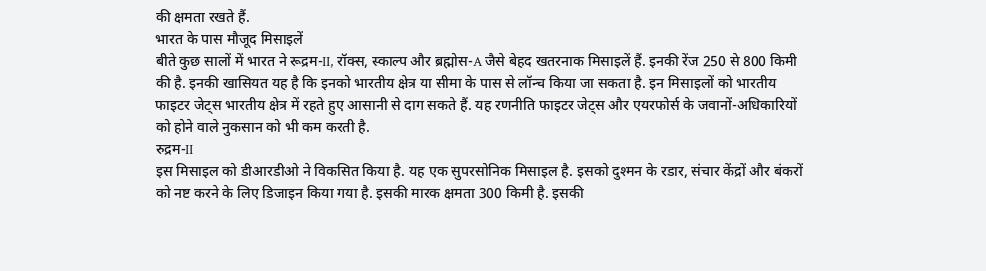की क्षमता रखते हैं.
भारत के पास मौजूद मिसाइलें
बीते कुछ सालों में भारत ने रूद्रम-II, रॉक्स, स्काल्प और ब्रह्मोस-A जैसे बेहद खतरनाक मिसाइलें हैं. इनकी रेंज 250 से 800 किमी की है. इनकी खासियत यह है कि इनको भारतीय क्षेत्र या सीमा के पास से लॉन्च किया जा सकता है. इन मिसाइलों को भारतीय फाइटर जेट्स भारतीय क्षेत्र में रहते हुए आसानी से दाग सकते हैं. यह रणनीति फाइटर जेट्स और एयरफोर्स के जवानों-अधिकारियों को होने वाले नुकसान को भी कम करती है.
रुद्रम-II
इस मिसाइल को डीआरडीओ ने विकसित किया है. यह एक सुपरसोनिक मिसाइल है. इसको दुश्मन के रडार, संचार केंद्रों और बंकरों को नष्ट करने के लिए डिजाइन किया गया है. इसकी मारक क्षमता 300 किमी है. इसकी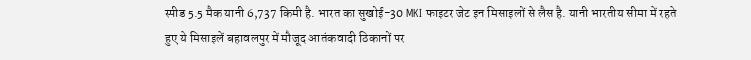स्पीड 5.5 मैक यानी 6,737 किमी है. भारत का सुखोई-30 MKI फाइटर जेट इन मिसाइलों से लैस है. यानी भारतीय सीमा में रहते हुए ये मिसाइलें बहावलपुर में मौजूद आतंकवादी ठिकानों पर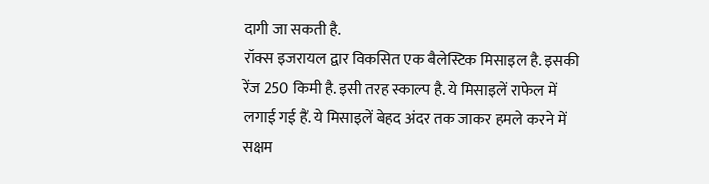दागी जा सकती है.
रॉक्स इजरायल द्वार विकसित एक बैलेस्टिक मिसाइल है. इसकी रेंज 250 किमी है. इसी तरह स्काल्प है. ये मिसाइलें राफेल में लगाई गई हैं. ये मिसाइलें बेहद अंदर तक जाकर हमले करने में सक्षम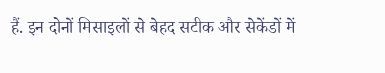हैं. इन दोनों मिसाइलों से बेहद सटीक और सेकेंडों में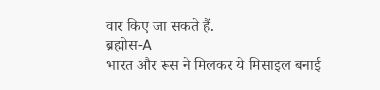वार किए जा सकते हैं.
ब्रह्मोस-A
भारत और रूस ने मिलकर ये मिसाइल बनाई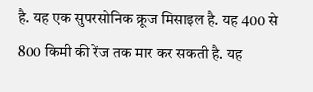है. यह एक सुपरसोनिक क्रूज मिसाइल है. यह 400 से 800 किमी की रेंज तक मार कर सकती है. यह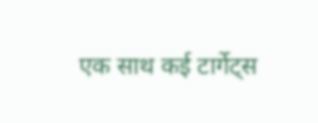एक साथ कई टार्गेट्स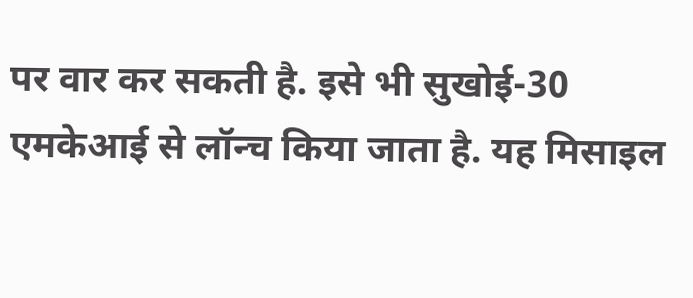पर वार कर सकती है. इसे भी सुखोई-30 एमकेआई से लॉन्च किया जाता है. यह मिसाइल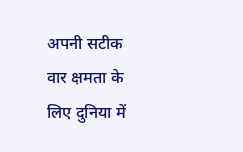अपनी सटीक वार क्षमता के लिए दुनिया में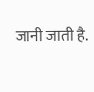जानी जाती है.